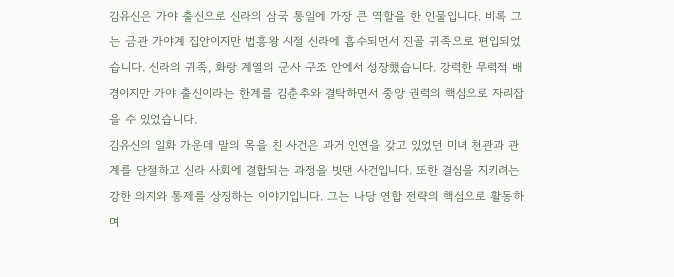김유신은 가야 출신으로 신라의 삼국 통일에 가장 큰 역할을 한 인물입니다. 비록 그는 금관 가야계 집안이지만 법흥왕 시절 신라에 흡수되먼서 진골 귀족으로 편입되었습니다. 신라의 귀족, 화랑 계열의 군사 구조 안에서 성장했습니다. 강력한 무력적 배경이지만 가야 출신이라는 한계를 김춘추와 결탁하면서 중앙 권력의 핵심으로 자리잡을 수 있었습니다.
김유신의 일화 가운데 말의 목을 친 사건은 과거 인연을 갖고 있었던 미녀 천관과 관계를 단절하고 신라 사회에 결합되는 과정을 빗댄 사건입니다. 또한 결심을 지키려는 강한 의지와 통제를 상징하는 이야기입니다. 그는 나당 연합 전략의 핵심으로 활동하며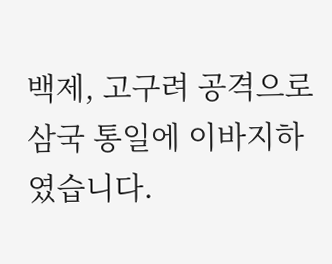백제, 고구려 공격으로 삼국 통일에 이바지하였습니다.